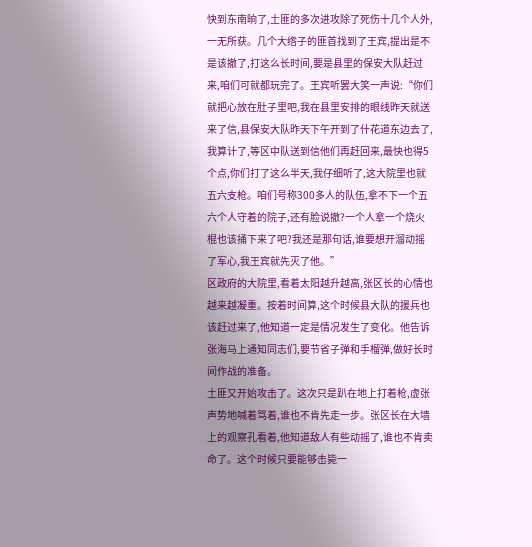快到东南晌了,土匪的多次进攻除了死伤十几个人外,一无所获。几个大绺子的匪首找到了王宾,提出是不是该撤了,打这么长时间,要是县里的保安大队赶过来,咱们可就都玩完了。王宾听罢大笑一声说:“你们就把心放在肚子里吧,我在县里安排的眼线昨天就送来了信,县保安大队昨天下午开到了什花道东边去了,我算计了,等区中队送到信他们再赶回来,最快也得5个点,你们打了这么半天,我仔细听了,这大院里也就五六支枪。咱们号称300多人的队伍,拿不下一个五六个人守着的院子,还有脸说撤?一个人拿一个烧火棍也该捅下来了吧?我还是那句话,谁要想开溜动摇了军心,我王宾就先灭了他。”
区政府的大院里,看着太阳越升越高,张区长的心情也越来越凝重。按着时间算,这个时候县大队的援兵也该赶过来了,他知道一定是情况发生了变化。他告诉张海马上通知同志们,要节省子弹和手榴弹,做好长时间作战的准备。
土匪又开始攻击了。这次只是趴在地上打着枪,虚张声势地喊着骂着,谁也不肯先走一步。张区长在大墙上的观察孔看着,他知道敌人有些动摇了,谁也不肯卖命了。这个时候只要能够击毙一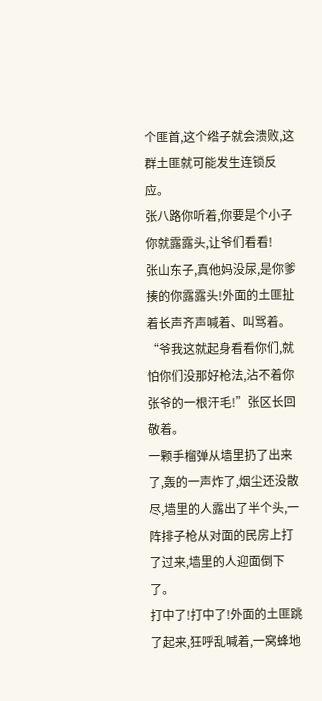个匪首,这个绺子就会溃败,这群土匪就可能发生连锁反应。
张八路你听着,你要是个小子你就露露头,让爷们看看!
张山东子,真他妈没尿,是你爹揍的你露露头!外面的土匪扯着长声齐声喊着、叫骂着。
“爷我这就起身看看你们,就怕你们没那好枪法,沾不着你张爷的一根汗毛!”张区长回敬着。
一颗手榴弹从墙里扔了出来了,轰的一声炸了,烟尘还没散尽,墙里的人露出了半个头,一阵排子枪从对面的民房上打了过来,墙里的人迎面倒下了。
打中了!打中了!外面的土匪跳了起来,狂呼乱喊着,一窝蜂地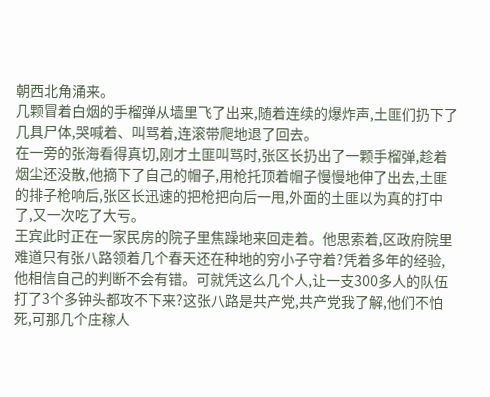朝西北角涌来。
几颗冒着白烟的手榴弹从墙里飞了出来,随着连续的爆炸声,土匪们扔下了几具尸体,哭喊着、叫骂着,连滚带爬地退了回去。
在一旁的张海看得真切,刚才土匪叫骂时,张区长扔出了一颗手榴弹,趁着烟尘还没散,他摘下了自己的帽子,用枪托顶着帽子慢慢地伸了出去,土匪的排子枪响后,张区长迅速的把枪把向后一甩,外面的土匪以为真的打中了,又一次吃了大亏。
王宾此时正在一家民房的院子里焦躁地来回走着。他思索着,区政府院里难道只有张八路领着几个春天还在种地的穷小子守着?凭着多年的经验,他相信自己的判断不会有错。可就凭这么几个人,让一支300多人的队伍打了3个多钟头都攻不下来?这张八路是共产党,共产党我了解,他们不怕死,可那几个庄稼人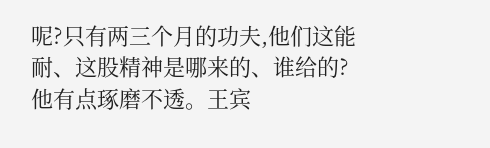呢?只有两三个月的功夫,他们这能耐、这股精神是哪来的、谁给的?他有点琢磨不透。王宾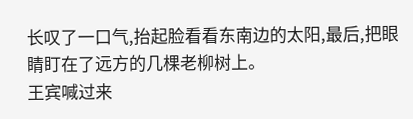长叹了一口气,抬起脸看看东南边的太阳,最后,把眼睛盯在了远方的几棵老柳树上。
王宾喊过来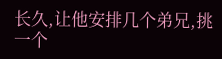长久,让他安排几个弟兄,挑一个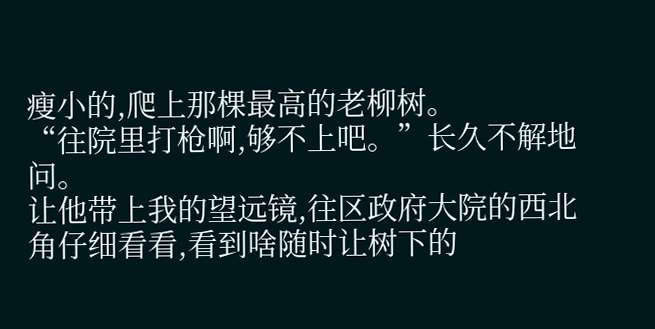瘦小的,爬上那棵最高的老柳树。
“往院里打枪啊,够不上吧。”长久不解地问。
让他带上我的望远镜,往区政府大院的西北角仔细看看,看到啥随时让树下的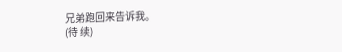兄弟跑回来告诉我。
(待 续)